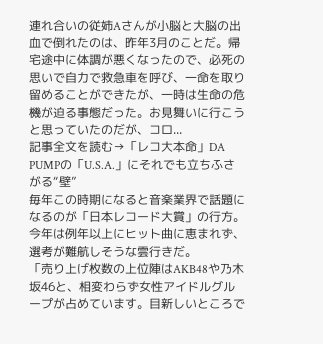連れ合いの従姉Aさんが小脳と大脳の出血で倒れたのは、昨年3月のことだ。帰宅途中に体調が悪くなったので、必死の思いで自力で救急車を呼び、一命を取り留めることができたが、一時は生命の危機が迫る事態だった。お見舞いに行こうと思っていたのだが、コロ...
記事全文を読む→「レコ大本命」DA PUMPの「U.S.A.」にそれでも立ちふさがる“壁”
毎年この時期になると音楽業界で話題になるのが「日本レコード大賞」の行方。今年は例年以上にヒット曲に恵まれず、選考が難航しそうな雲行きだ。
「売り上げ枚数の上位陣はAKB48や乃木坂46と、相変わらず女性アイドルグループが占めています。目新しいところで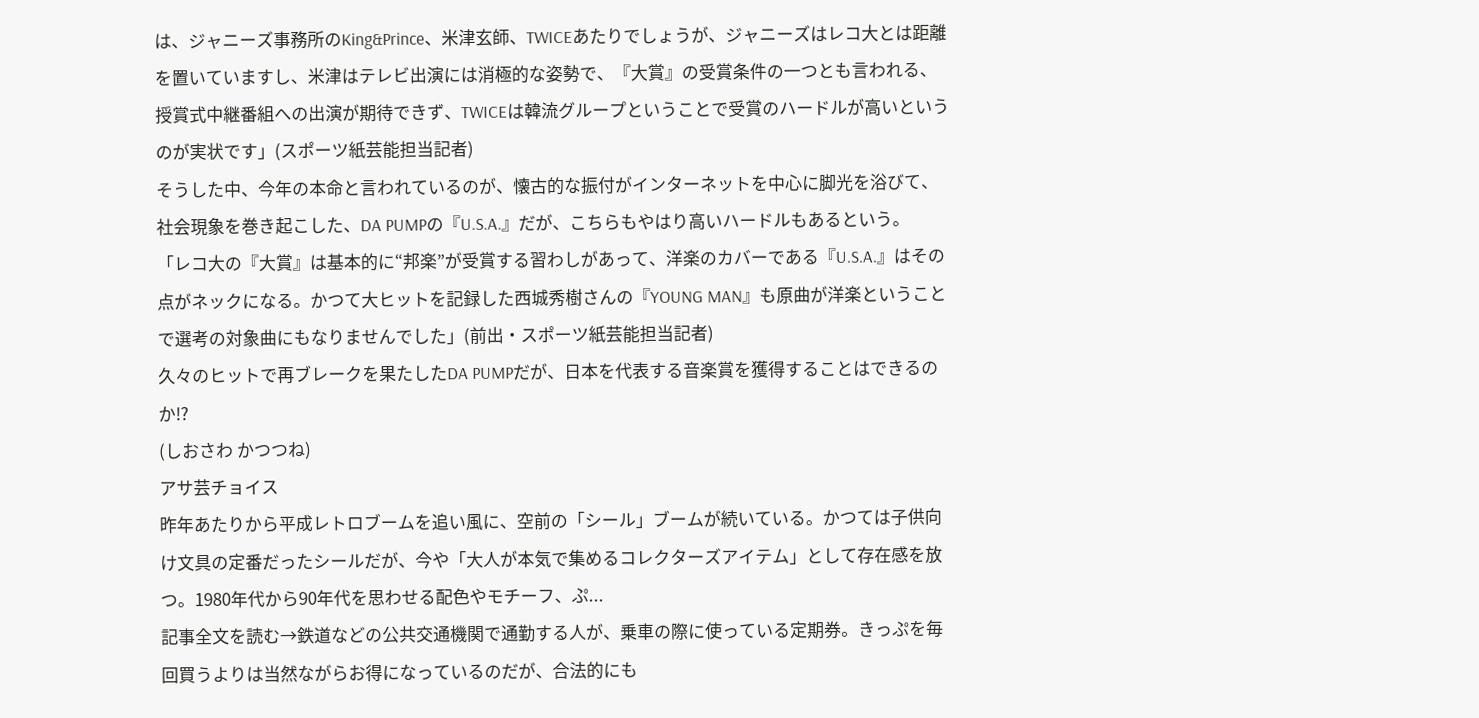は、ジャニーズ事務所のKing&Prince、米津玄師、TWICEあたりでしょうが、ジャニーズはレコ大とは距離を置いていますし、米津はテレビ出演には消極的な姿勢で、『大賞』の受賞条件の一つとも言われる、授賞式中継番組への出演が期待できず、TWICEは韓流グループということで受賞のハードルが高いというのが実状です」(スポーツ紙芸能担当記者)
そうした中、今年の本命と言われているのが、懐古的な振付がインターネットを中心に脚光を浴びて、社会現象を巻き起こした、DA PUMPの『U.S.A.』だが、こちらもやはり高いハードルもあるという。
「レコ大の『大賞』は基本的に“邦楽”が受賞する習わしがあって、洋楽のカバーである『U.S.A.』はその点がネックになる。かつて大ヒットを記録した西城秀樹さんの『YOUNG MAN』も原曲が洋楽ということで選考の対象曲にもなりませんでした」(前出・スポーツ紙芸能担当記者)
久々のヒットで再ブレークを果たしたDA PUMPだが、日本を代表する音楽賞を獲得することはできるのか!?
(しおさわ かつつね)
アサ芸チョイス
昨年あたりから平成レトロブームを追い風に、空前の「シール」ブームが続いている。かつては子供向け文具の定番だったシールだが、今や「大人が本気で集めるコレクターズアイテム」として存在感を放つ。1980年代から90年代を思わせる配色やモチーフ、ぷ...
記事全文を読む→鉄道などの公共交通機関で通勤する人が、乗車の際に使っている定期券。きっぷを毎回買うよりは当然ながらお得になっているのだが、合法的にも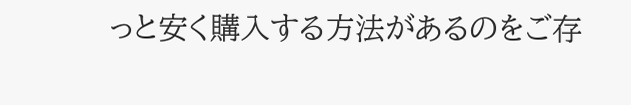っと安く購入する方法があるのをご存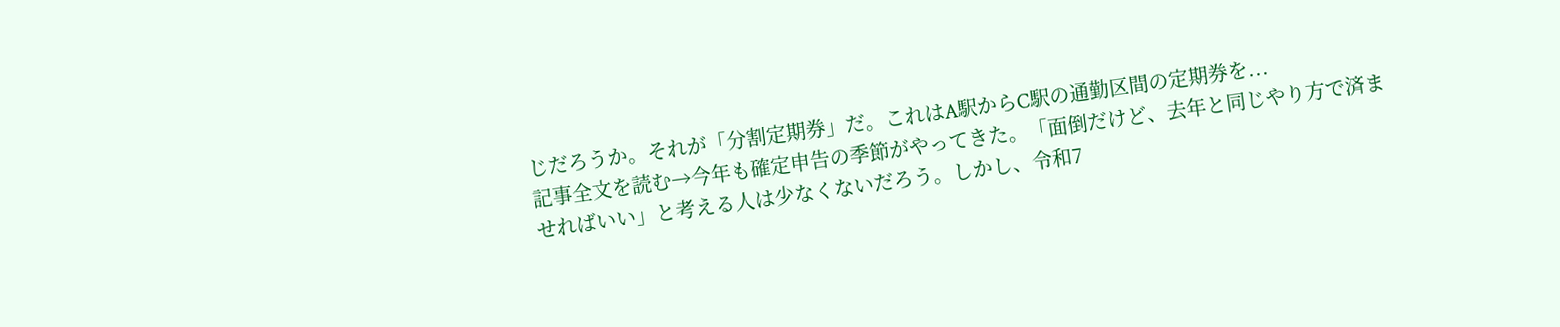じだろうか。それが「分割定期券」だ。これはA駅からC駅の通勤区間の定期券を...
記事全文を読む→今年も確定申告の季節がやってきた。「面倒だけど、去年と同じやり方で済ませればいい」と考える人は少なくないだろう。しかし、令和7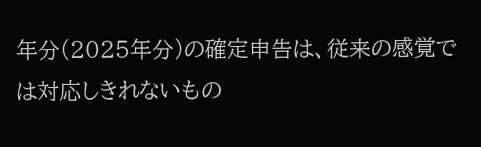年分(2025年分)の確定申告は、従来の感覚では対応しきれないもの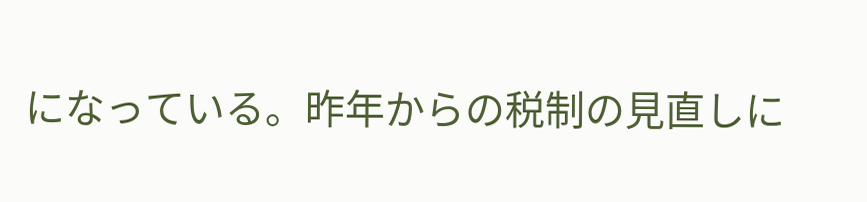になっている。昨年からの税制の見直しに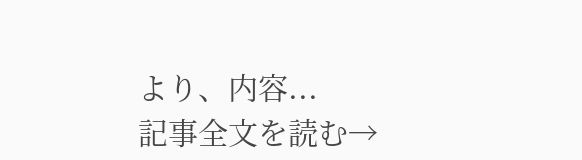より、内容...
記事全文を読む→